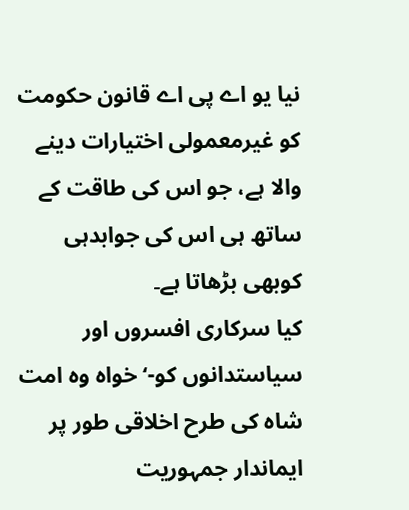نیا یو اے پی اے قانون حکومت کو غیرمعمولی اختیارات دینے والا ہے، جو اس کی طاقت کے ساتھ ہی اس کی جوابدہی کوبھی بڑھاتا ہے۔
کیا سرکاری افسروں اور سیاستدانوں کو-‘خواہ وہ امت شاہ کی طرح اخلاقی طور پر ایماندار جمہوریت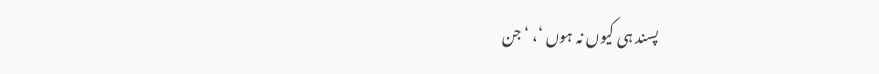پسند ہی کیوں نہ ہوں ‘، ‘جن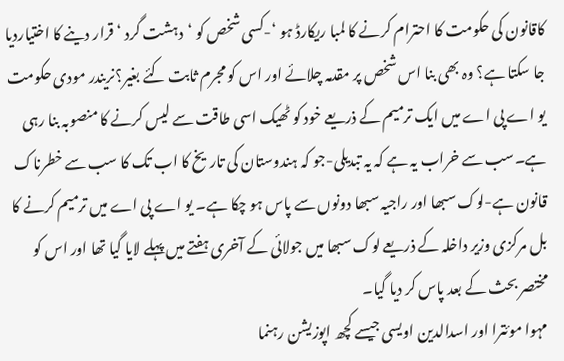کاقانون کی حکومت کا احترام کرنے کا لمبا ریکارڈ ہو ‘-کسی شخص کو ‘دہشت گرد ‘قرار دینے کا اختیاردیا جا سکتا ہے؟ وہ بھی بنا اس شخص پر مقدمہ چلائے اور اس کو مجرم ثابت کئے بغیر؟نریندر مودی حکومت یو اے پی اے میں ایک ترمیم کے ذریعے خود کو ٹھیک اسی طاقت سے لیس کرنے کا منصوبہ بنا رہی ہے۔سب سے خراب یہ ہے کہ یہ تبدیلی-جو کہ ہندوستان کی تاریخ کا اب تک کا سب سے خطرناک قانون ہے-لوک سبھا اور راجیہ سبھا دونوں سے پاس ہو چکا ہے۔ یو اے پی اے میں ترمیم کرنے کا بل مرکزی وزیر داخلہ کے ذریعے لوک سبھا میں جولائی کے آخری ہفتے میں پہلے لایا گیا تھا اور اس کو مختصر بحث کے بعد پاس کر دیا گیا۔
مہوا موئترا اور اسدالدین اویسی جیسے کچھ اپوزیشن رہنما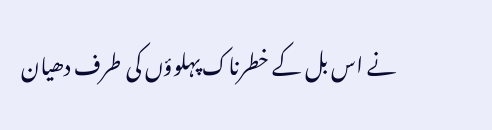نے اس بل کے خطرناک پہلوؤں کی طرف دھیان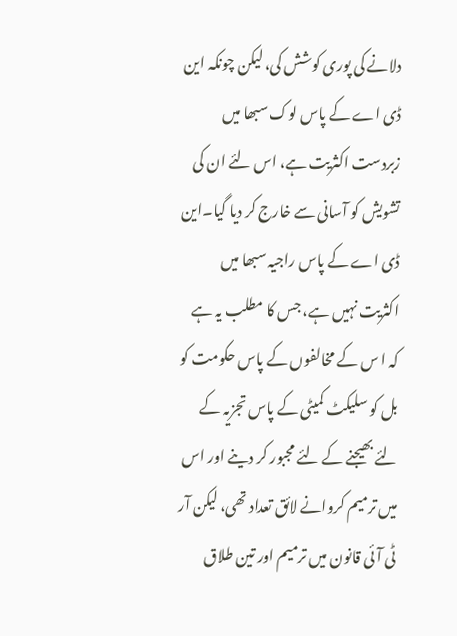دلانے کی پوری کوشش کی، لیکن چونکہ این ڈی اے کے پاس لوک سبھا میں زبردست اکثریت ہے، اس لئے ان کی تشویش کو آسانی سے خارج کر دیا گیا۔این ڈی اے کے پاس راجیہ سبھا میں اکثریت نہیں ہے، جس کا مطلب یہ ہے کہ ا س کے مخالفوں کے پاس حکومت کو بل کو سلیکٹ کمیٹی کے پاس تجزیہ کے لئے بھیجنے کے لئے مجبور کر دینے اور اس میں ترمیم کروانے لائق تعداد تھی، لیکن آر ٹی آئی قانون میں ترمیم اور تین طلاق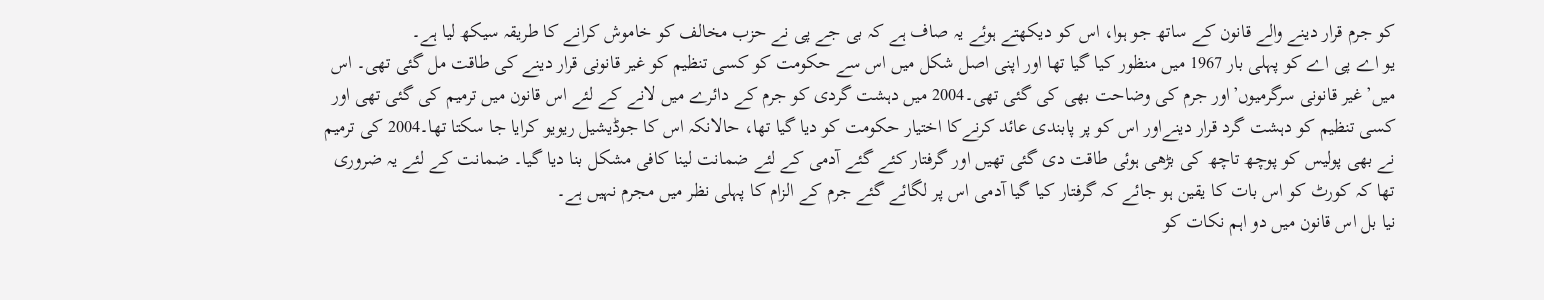کو جرم قرار دینے والے قانون کے ساتھ جو ہوا، اس کو دیکھتے ہوئے یہ صاف ہے کہ بی جے پی نے حزب مخالف کو خاموش کرانے کا طریقہ سیکھ لیا ہے۔
یو اے پی اے کو پہلی بار 1967 میں منظور کیا گیا تھا اور اپنی اصل شکل میں اس سے حکومت کو کسی تنظیم کو غیر قانونی قرار دینے کی طاقت مل گئی تھی۔ اس میں’غیر قانونی سرگرمیوں’اور جرم کی وضاحت بھی کی گئی تھی۔2004 میں دہشت گردی کو جرم کے دائرے میں لانے کے لئے اس قانون میں ترمیم کی گئی تھی اور کسی تنظیم کو دہشت گرد قرار دینےاور اس کو پر پابندی عائد کرنےکا اختیار حکومت کو دیا گیا تھا، حالانکہ اس کا جوڈیشیل ریویو کرایا جا سکتا تھا۔2004 کی ترمیم نے بھی پولیس کو پوچھ تاچھ کی بڑھی ہوئی طاقت دی گئی تھیں اور گرفتار کئے گئے آدمی کے لئے ضمانت لینا کافی مشکل بنا دیا گیا۔ ضمانت کے لئے یہ ضروری تھا کہ کورٹ کو اس بات کا یقین ہو جائے کہ گرفتار کیا گیا آدمی اس پر لگائے گئے جرم کے الزام کا پہلی نظر میں مجرم نہیں ہے۔
نیا بل اس قانون میں دو اہم نکات کو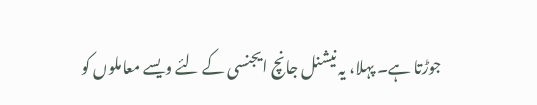جوڑتا ہے۔ پہلا، یہ نیشنل جانچ ایجنسی کے لئے ویسے معاملوں کو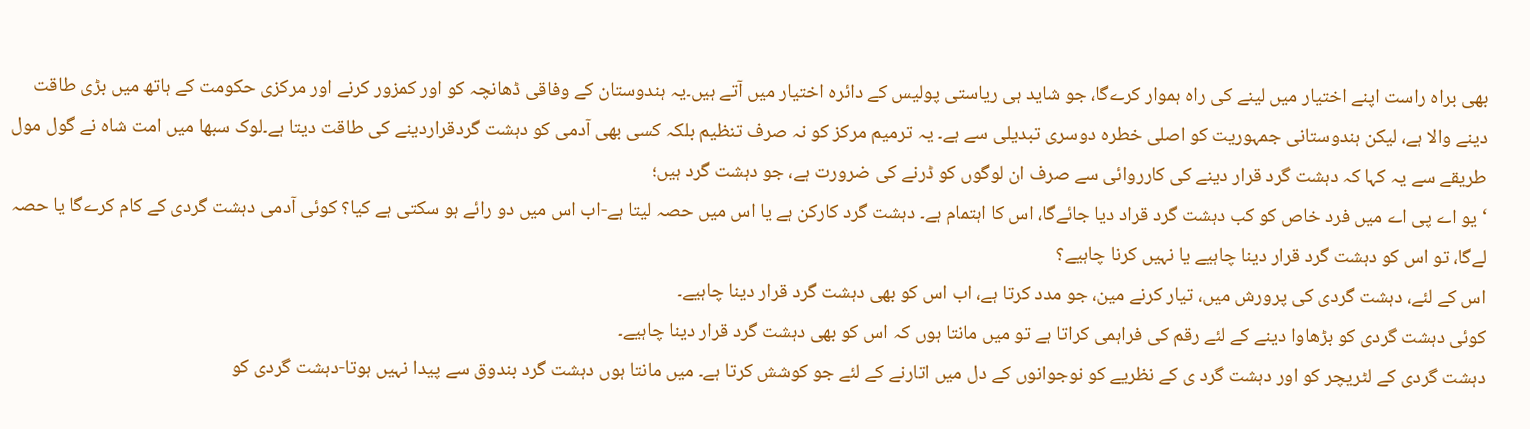بھی براہ راست اپنے اختیار میں لینے کی راہ ہموار کرےگا، جو شاید ہی ریاستی پولیس کے دائرہ اختیار میں آتے ہیں۔یہ ہندوستان کے وفاقی ڈھانچہ کو اور کمزور کرنے اور مرکزی حکومت کے ہاتھ میں بڑی طاقت دینے والا ہے، لیکن ہندوستانی جمہوریت کو اصلی خطرہ دوسری تبدیلی سے ہے۔ یہ ترمیم مرکز کو نہ صرف تنظیم بلکہ کسی بھی آدمی کو دہشت گردقراردینے کی طاقت دیتا ہے۔لوک سبھا میں امت شاہ نے گول مول طریقے سے یہ کہا کہ دہشت گرد قرار دینے کی کارروائی سے صرف ان لوگوں کو ڈرنے کی ضرورت ہے، جو دہشت گرد ہیں؛
‘ یو اے پی اے میں فرد خاص کو کب دہشت گرد قراد دیا جائےگا، اس کا اہتمام ہے۔ دہشت گرد کارکن ہے یا اس میں حصہ لیتا ہے-اب اس میں دو رائے ہو سکتی ہے کیا؟ کوئی آدمی دہشت گردی کے کام کرےگا یا حصہ لےگا، تو اس کو دہشت گرد قرار دینا چاہیے یا نہیں کرنا چاہیے؟
اس کے لئے، دہشت گردی کی پرورش میں، تیار کرنے مین، جو مدد کرتا ہے، اب اس کو بھی دہشت گرد قرار دینا چاہیے۔
کوئی دہشت گردی کو بڑھاوا دینے کے لئے رقم کی فراہمی کراتا ہے تو میں مانتا ہوں کہ اس کو بھی دہشت گرد قرار دینا چاہیے۔
دہشت گردی کے لٹریچر کو اور دہشت گرد ی کے نظریے کو نوجوانوں کے دل میں اتارنے کے لئے جو کوشش کرتا ہے۔ میں مانتا ہوں دہشت گرد بندوق سے پیدا نہیں ہوتا-دہشت گردی کو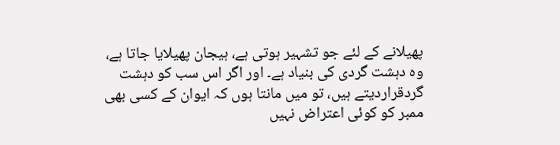پھیلانے کے لئے جو تشہیر ہوتی ہے، ہیجان پھیلایا جاتا ہے، وہ دہشت گردی کی بنیاد ہے۔ اور اگر اس سب کو دہشت گردقراردیتے ہیں، تو میں مانتا ہوں کہ ایوان کے کسی بھی ممبر کو کوئی اعتراض نہیں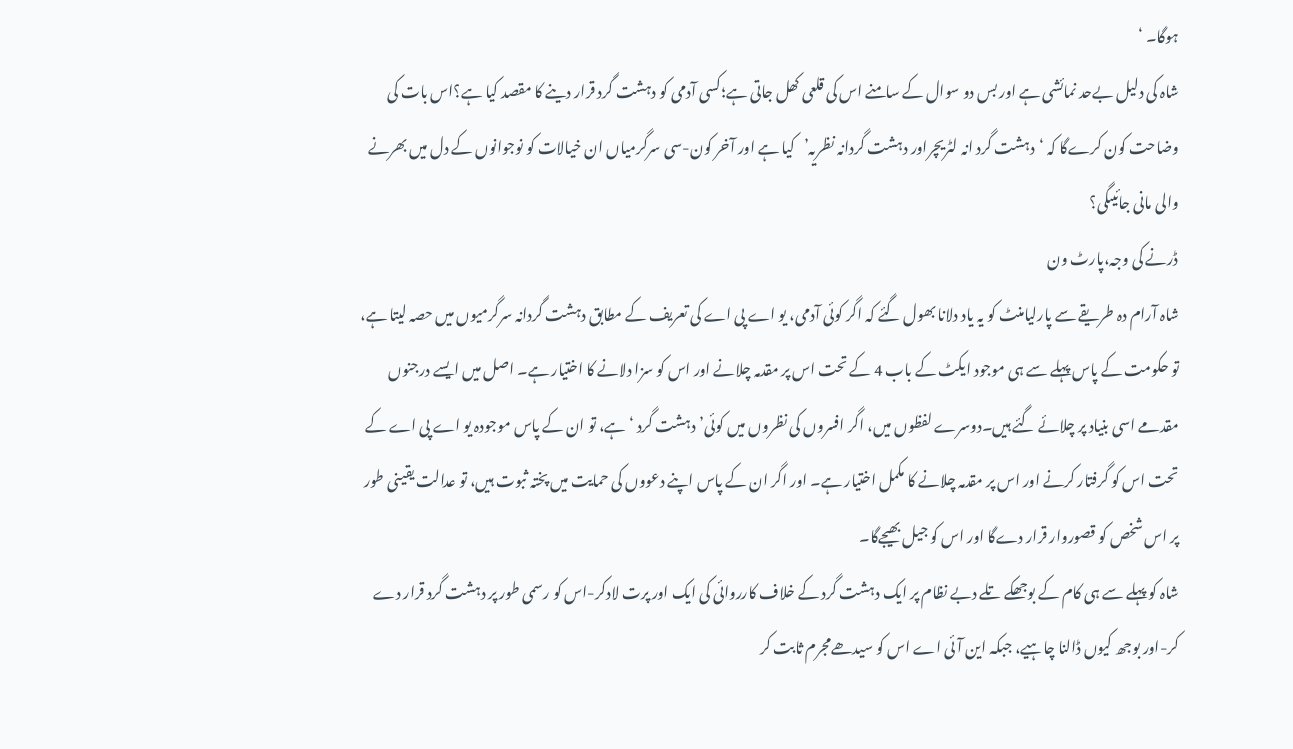ہوگا۔ ‘
شاہ کی دلیل بےحد نمائشی ہے اور بس دو سوال کے سامنے اس کی قلعی کھل جاتی ہے؛کسی آدمی کو دہشت گرد قرار دینے کا مقصد کیا ہے؟اس بات کی وضاحت کون کرےگا کہ ‘دہشت گرد انہ لٹریچراور دہشت گردانہ نظریہ’کیا ہے اور آخر کون-سی سرگرمیاں ان خیالات کو نوجوانوں کے دل میں بھرنے والی مانی جائیںگی؟
ڈرنے کی وجہ،پارٹ ون
شاہ آرام دہ طریقے سے پارلیامنٹ کو یہ یاد دلانا بھول گئے کہ اگر کوئی آدمی، یو اے پی اے کی تعریف کے مطابق دہشت گردانہ سرگرمیوں میں حصہ لیتا ہے، تو حکومت کے پاس پہلے سے ہی موجود ایکٹ کے باب 4 کے تحت اس پر مقدمہ چلانے اور اس کو سزا دلانے کا اختیار ہے۔ اصل میں ایسے درجنوں مقدمے اسی بنیاد پر چلائے گئے ہیں۔دوسرے لفظوں میں، اگر افسروں کی نظروں میں کوئی’دہشت گرد ‘ہے، تو ان کے پاس موجودہ یو اے پی اے کے تحت اس کو گرفتار کرنے اور اس پر مقدمہ چلانے کا مکمل اختیار ہے۔ اور اگر ان کے پاس اپنے دعووں کی حمایت میں پختہ ثبوت ہیں، تو عدالت یقینی طور پر اس شخص کو قصوروار قرار دےگا اور اس کو جیل بھیجےگا۔
شاہ کو پہلے سے ہی کام کے بوجھکے تلے دبے نظام پر ایک دہشت گرد کے خلاف کارروائی کی ایک اور پرت لادکر-اس کو رسمی طور پر دہشت گرد قرار دے کر-اور بوجھ کیوں ڈالنا چاہیے، جبکہ این آئی اے اس کو سیدھےمجرم ثابت کر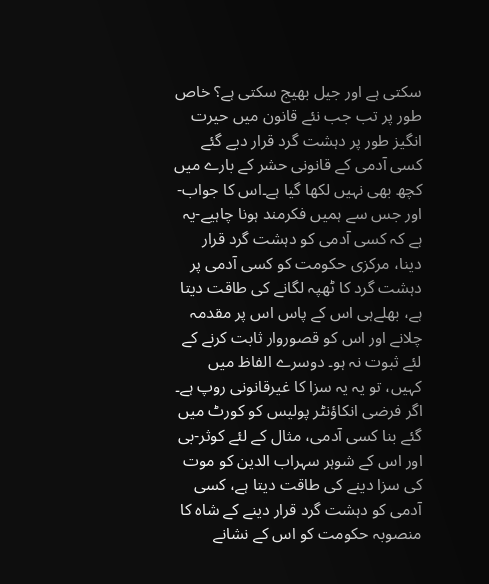سکتی ہے اور جیل بھیج سکتی ہے؟ خاص طور پر تب جب نئے قانون میں حیرت انگیز طور پر دہشت گرد قرار دیے گئے کسی آدمی کے قانونی حشر کے بارے میں کچھ بھی نہیں لکھا گیا ہے۔اس کا جواب-اور جس سے ہمیں فکرمند ہونا چاہیے-یہ ہے کہ کسی آدمی کو دہشت گرد قرار دینا، مرکزی حکومت کو کسی آدمی پر دہشت گرد کا ٹھپہ لگانے کی طاقت دیتا ہے، بھلےہی اس کے پاس اس پر مقدمہ چلانے اور اس کو قصوروار ثابت کرنے کے لئے ثبوت نہ ہو۔ دوسرے الفاظ میں کہیں، تو یہ یہ سزا کا غیرقانونی روپ ہے۔
اگر فرضی انکاؤنٹر پولیس کو کورٹ میں گئے بنا کسی آدمی، مثال کے لئے کوثر-بی اور اس کے شوہر سہراب الدین کو موت کی سزا دینے کی طاقت دیتا ہے، کسی آدمی کو دہشت گرد قرار دینے کے شاہ کا منصوبہ حکومت کو اس کے نشانے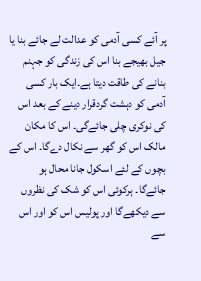پر آئے کسی آدمی کو عدالت لے جائے بنا یا جیل بھیجے بنا اس کی زندگی کو جہنم بنانے کی طاقت دیتا ہے۔ایک بار کسی آدمی کو دہشت گردقرار دینے کے بعد اس کی نوکری چلی جائےگی۔ اس کا مکان مالک اس کو گھر سے نکال دےگا۔ اس کے بچوں کے لئے اسکول جانا محال ہو جائےگا۔ ہرکوئی اس کو شک کی نظروں سے دیکھےگا اور پولیس اس کو اور اس سے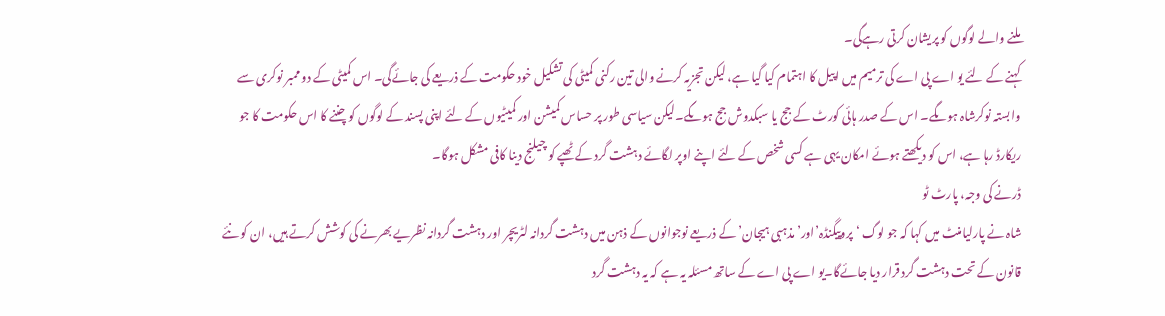ملنے والے لوگوں کو پریشان کرتی رہےگی۔
کہنے کے لئے یو اے پی اے کی ترمیم میں اپیل کا اہتمام کیا گیا ہے، لیکن تجزیہ کرنے والی تین رکنی کمیٹی کی تشکیل خود حکومت کے ذریعے کی جائےگی۔ اس کمیٹی کے دو ممبر نوکری سے وابستہ نوکرشاہ ہوںگے۔ اس کے صدر ہائی کورٹ کے جج یا سبکدوش جج ہوںگے۔لیکن سیاسی طور پر حساس کمیشن اور کمیٹیوں کے لئے اپنی پسند کے لوگوں کو چننے کا اس حکومت کا جو ریکارڈ رہا ہے، اس کو دیکھتے ہوئے امکان یہی ہے کسی شخص کے لئے اپنے اوپر لگائے دہشت گرد کے ٹھپے کو چیلنج دینا کافی مشکل ہوگا۔
ڈرنے کی وجہ، پارٹ ٹو
شاہ نے پارلیامنٹ میں کہا کہ جو لوگ ‘پروپیگنڈہ’اور’مذہبی ہیجان’کے ذریعے نوجوانوں کے ذہن میں دہشت گردانہ لٹریچر اور دہشت گردانہ نظریے بھرنے کی کوشش کرتے ہیں، ان کو نئے قانون کے تحت دہشت گرد قرار دیا جائےگا۔یو اے پی اے کے ساتھ مسئلہ یہ ہے کہ یہ دہشت گرد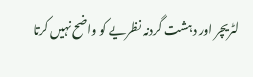لٹریچر اور دہشت گردنہ نظریے کو واضح نہیں کرتا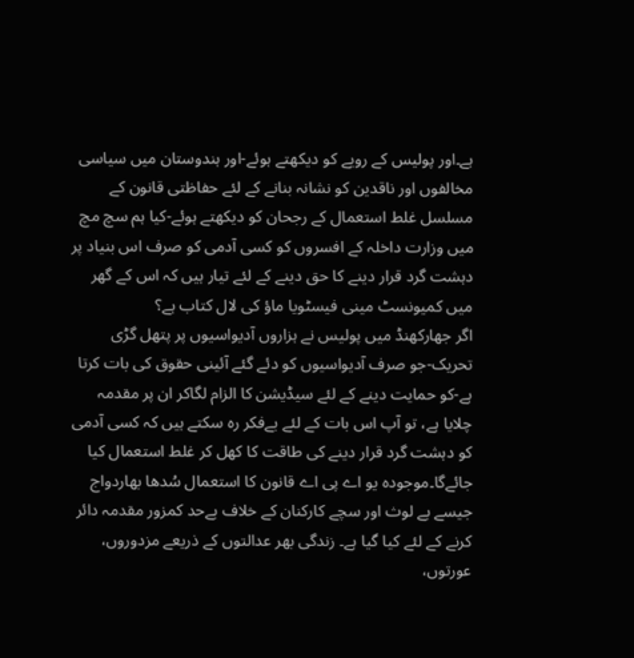ہے۔اور پولیس کے رویے کو دیکھتے ہوئے-اور ہندوستان میں سیاسی مخالفوں اور ناقدین کو نشانہ بنانے کے لئے حفاظتی قانون کے مسلسل غلط استعمال کے رجحان کو دیکھتے ہوئے-کیا ہم سچ مچ میں وزارت داخلہ کے افسروں کو کسی آدمی کو صرف اس بنیاد پر دہشت گرد قرار دینے کا حق دینے کے لئے تیار ہیں کہ اس کے گھر میں کمیونسٹ مینی فیسٹویا ماؤ کی لال کتاب ہے؟
اگر جھارکھنڈ میں پولیس نے ہزاروں آدیواسیوں پر پتھل گڑی تحریک-جو صرف آدیواسیوں کو دئے گئے آئینی حقوق کی بات کرتا ہے-کو حمایت دینے کے لئے سیڈیشن کا الزام لگاکر ان پر مقدمہ چلایا ہے، تو آپ اس بات کے لئے بےفکر رہ سکتے ہیں کہ کسی آدمی کو دہشت گرد قرار دینے کی طاقت کا کھل کر غلط استعمال کیا جائےگا۔موجودہ یو اے پی اے قانون کا استعمال سُدھا بھاردواج جیسے بے لوث اور سچے کارکنان کے خلاف بےحد کمزور مقدمہ دائر کرنے کے لئے کیا گیا ہے۔ زندگی بھر عدالتوں کے ذریعے مزدوروں، عورتوں،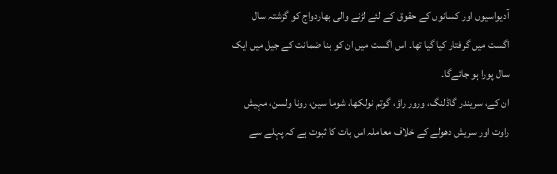آدیواسیوں اور کسانوں کے حقوق کے لئے لڑنے والی بھاردواج کو گزشتہ سال اگست میں گرفتار کیا گیا تھا۔ اس اگست میں ان کو بنا ضمانت کے جیل میں ایک سال پورا ہو جائےگا۔
ان کے، سریندر گاڈلنگ، ورور راؤ، گوتم نولکھا، شوما سین، رونا ولسن، مہیش راوت اور سریش دھولے کے خلاف معاملہ اس بات کا ثبوت ہے کہ پہلے سے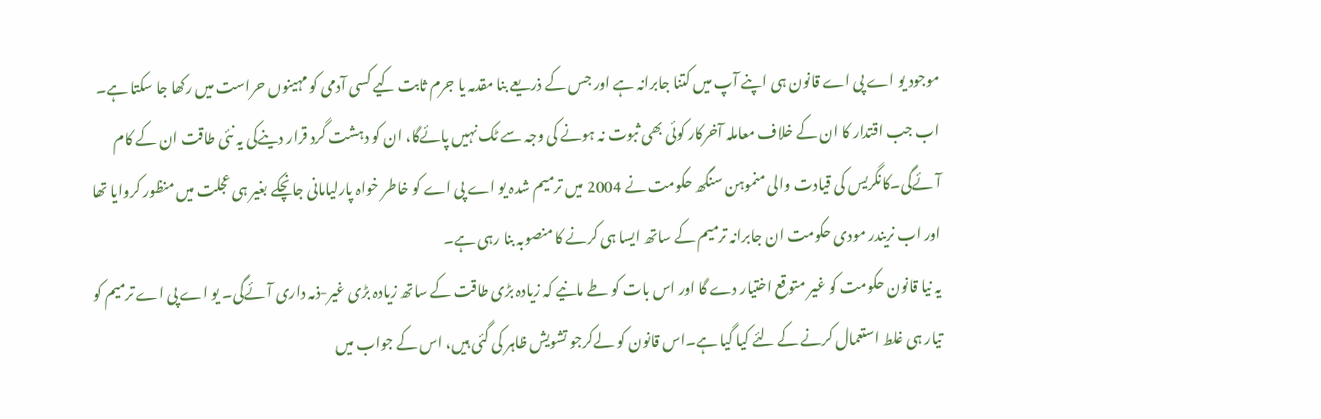موجود یو اے پی اے قانون ہی اپنے آپ میں کتنا جابرانہ ہے اور جس کے ذریعے بنا مقدمہ یا جرم ثابت کیے کسی آدمی کو مہینوں حراست میں رکھا جا سکتا ہے۔ اب جب اقتدار کا ان کے خلاف معاملہ آخرکار کوئی بھی ثبوت نہ ہونے کی وجہ سے ٹک نہیں پائےگا، ان کو دہشت گرد قرار دینےکی یہ نئی طاقت ان کے کام آئےگی۔کانگریس کی قیادت والی منموہن سنگھ حکومت نے 2004 میں ترمیم شدہ یو اے پی اے کو خاطر خواہ پارلیامانی جانچکے بغیر ہی عجلت میں منظور کروایا تھا اور اب نریندر مودی حکومت ان جابرانہ ترمیم کے ساتھ ایسا ہی کرنے کا منصوبہ بنا رہی ہے۔
یہ نیا قانون حکومت کو غیر متوقع اختیار دے گا اور اس بات کو طے مانیے کہ زیادہ بڑی طاقت کے ساتھ زیادہ بڑی غیر-ذمہ داری آئےگی۔ یو اے پی اے ترمیم کو تیار ہی غلط استعمال کرنے کے لئے کیا گیا ہے۔اس قانون کو لےکرجو تشویش ظاہر کی گئی ہیں، اس کے جواب میں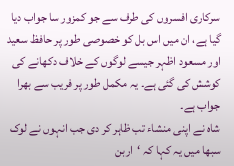سرکاری افسروں کی طرف سے جو کمزور سا جواب دیا گیا ہے، ان میں اس بل کو خصوصی طور پر حافظ سعید اور مسعود اظہر جیسے لوگوں کے خلاف دکھانے کی کوشش کی گئی ہے۔ یہ مکمل طور پر فریب سے بھرا جواب ہے۔
شاہ نے اپنی منشاء تب ظاہر کر دی جب انہوں نے لوک سبھا میں یہ کہا کہ ‘اربن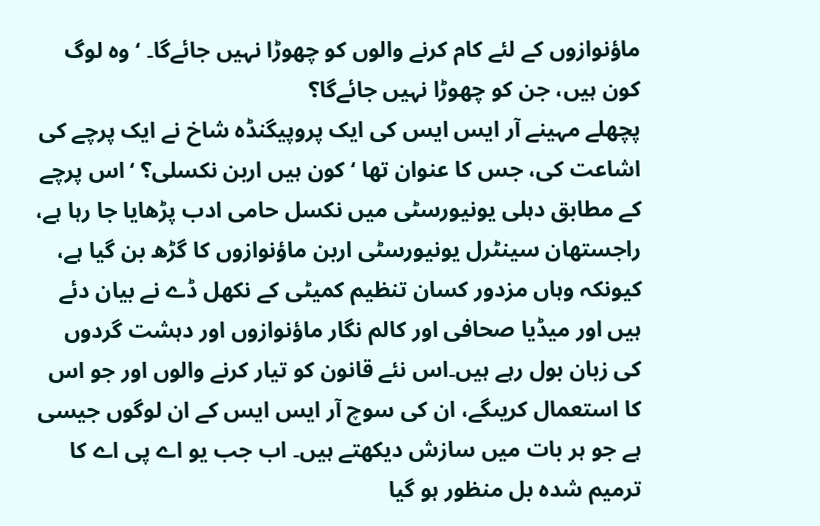ماؤنوازوں کے لئے کام کرنے والوں کو چھوڑا نہیں جائےگا۔ ‘ وہ لوگ کون ہیں، جن کو چھوڑا نہیں جائےگا؟
پچھلے مہینے آر ایس ایس کی ایک پروپیگنڈہ شاخ نے ایک پرچے کی اشاعت کی، جس کا عنوان تھا ‘ کون ہیں اربن نکسلی؟ ‘اس پرچے کے مطابق دہلی یونیورسٹی میں نکسل حامی ادب پڑھایا جا رہا ہے، راجستھان سینٹرل یونیورسٹی اربن ماؤنوازوں کا گڑھ بن گیا ہے، کیونکہ وہاں مزدور کسان تنظیم کمیٹی کے نکھل ڈے نے بیان دئے ہیں اور میڈیا صحافی اور کالم نگار ماؤنوازوں اور دہشت گردوں کی زبان بول رہے ہیں۔اس نئے قانون کو تیار کرنے والوں اور جو اس کا استعمال کریںگے، ان کی سوچ آر ایس ایس کے ان لوگوں جیسی ہے جو ہر بات میں سازش دیکھتے ہیں۔ اب جب یو اے پی اے کا ترمیم شدہ بل منظور ہو گیا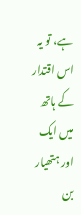ہے، تو یہ اس اقتدار کے ہاتھ میں ایک اور ہتھیار بن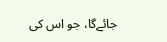جائےگا، جو اس کی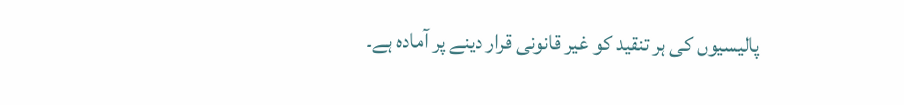پالیسیوں کی ہر تنقید کو غیر قانونی قرار دینے پر آمادہ ہے۔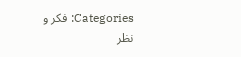Categories: فکر و نظر